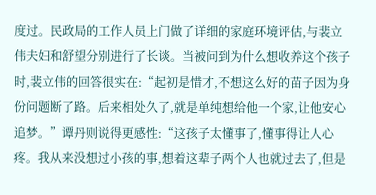度过。民政局的工作人员上门做了详细的家庭环境评估,与裴立伟夫妇和舒望分别进行了长谈。当被问到为什么想收养这个孩子时,裴立伟的回答很实在:“起初是惜才,不想这么好的苗子因为身份问题断了路。后来相处久了,就是单纯想给他一个家,让他安心追梦。”谭丹则说得更感性:“这孩子太懂事了,懂事得让人心疼。我从来没想过小孩的事,想着这辈子两个人也就过去了,但是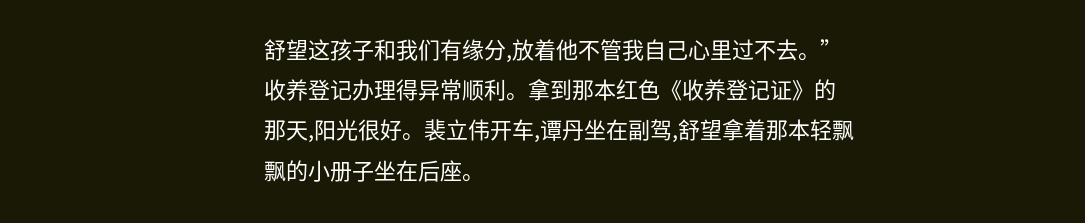舒望这孩子和我们有缘分,放着他不管我自己心里过不去。”
收养登记办理得异常顺利。拿到那本红色《收养登记证》的那天,阳光很好。裴立伟开车,谭丹坐在副驾,舒望拿着那本轻飘飘的小册子坐在后座。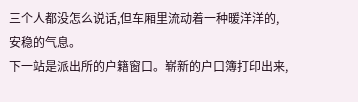三个人都没怎么说话,但车厢里流动着一种暖洋洋的,安稳的气息。
下一站是派出所的户籍窗口。崭新的户口簿打印出来,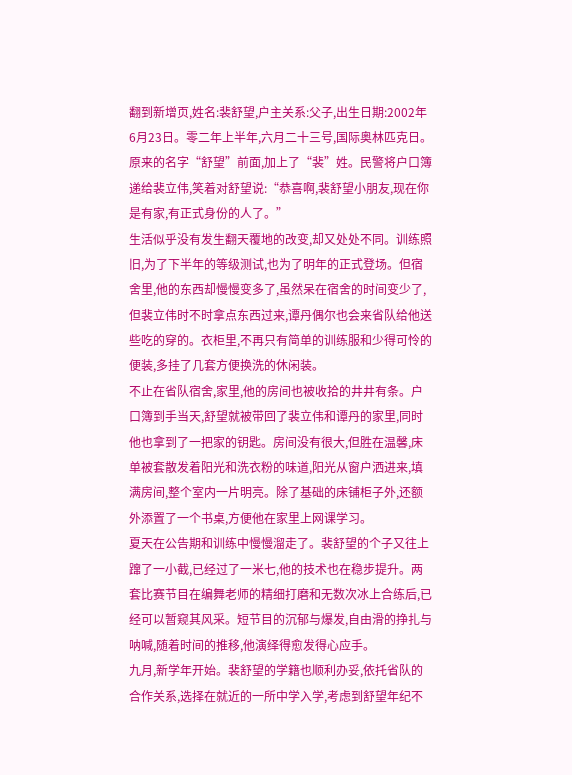翻到新增页,姓名:裴舒望,户主关系:父子,出生日期:2002年6月23日。零二年上半年,六月二十三号,国际奥林匹克日。原来的名字“舒望”前面,加上了“裴”姓。民警将户口簿递给裴立伟,笑着对舒望说:“恭喜啊,裴舒望小朋友,现在你是有家,有正式身份的人了。”
生活似乎没有发生翻天覆地的改变,却又处处不同。训练照旧,为了下半年的等级测试,也为了明年的正式登场。但宿舍里,他的东西却慢慢变多了,虽然呆在宿舍的时间变少了,但裴立伟时不时拿点东西过来,谭丹偶尔也会来省队给他送些吃的穿的。衣柜里,不再只有简单的训练服和少得可怜的便装,多挂了几套方便换洗的休闲装。
不止在省队宿舍,家里,他的房间也被收拾的井井有条。户口簿到手当天,舒望就被带回了裴立伟和谭丹的家里,同时他也拿到了一把家的钥匙。房间没有很大,但胜在温馨,床单被套散发着阳光和洗衣粉的味道,阳光从窗户洒进来,填满房间,整个室内一片明亮。除了基础的床铺柜子外,还额外添置了一个书桌,方便他在家里上网课学习。
夏天在公告期和训练中慢慢溜走了。裴舒望的个子又往上蹿了一小截,已经过了一米七,他的技术也在稳步提升。两套比赛节目在编舞老师的精细打磨和无数次冰上合练后,已经可以暂窥其风采。短节目的沉郁与爆发,自由滑的挣扎与呐喊,随着时间的推移,他演绎得愈发得心应手。
九月,新学年开始。裴舒望的学籍也顺利办妥,依托省队的合作关系,选择在就近的一所中学入学,考虑到舒望年纪不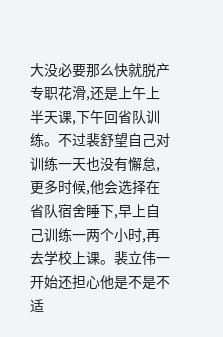大没必要那么快就脱产专职花滑,还是上午上半天课,下午回省队训练。不过裴舒望自己对训练一天也没有懈怠,更多时候,他会选择在省队宿舍睡下,早上自己训练一两个小时,再去学校上课。裴立伟一开始还担心他是不是不适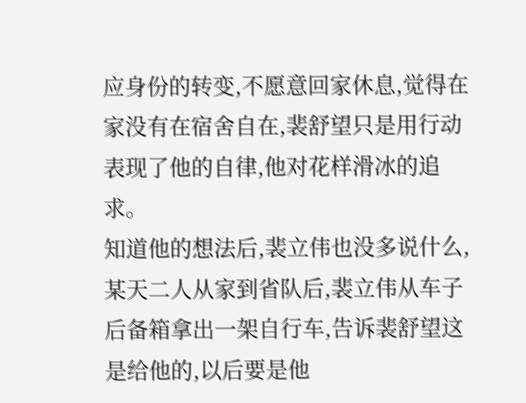应身份的转变,不愿意回家休息,觉得在家没有在宿舍自在,裴舒望只是用行动表现了他的自律,他对花样滑冰的追求。
知道他的想法后,裴立伟也没多说什么,某天二人从家到省队后,裴立伟从车子后备箱拿出一架自行车,告诉裴舒望这是给他的,以后要是他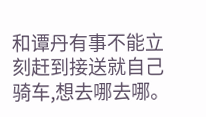和谭丹有事不能立刻赶到接送就自己骑车,想去哪去哪。